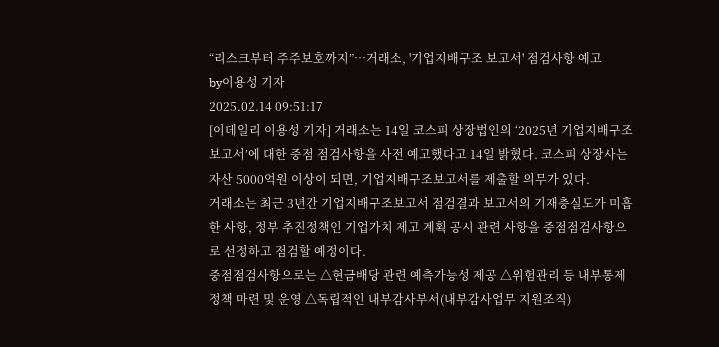“리스크부터 주주보호까지”…거래소, '기업지배구조 보고서' 점검사항 예고
by이용성 기자
2025.02.14 09:51:17
[이데일리 이용성 기자] 거래소는 14일 코스피 상장법인의 ‘2025년 기업지배구조보고서’에 대한 중점 점검사항을 사전 예고했다고 14일 밝혔다. 코스피 상장사는 자산 5000억원 이상이 되면, 기업지배구조보고서를 제출할 의무가 있다.
거래소는 최근 3년간 기업지배구조보고서 점검결과 보고서의 기재충실도가 미흡한 사항, 정부 추진정책인 기업가치 제고 계획 공시 관련 사항을 중점점검사항으로 선정하고 점검할 예정이다.
중점점검사항으로는 △현금배당 관련 예측가능성 제공 △위험관리 등 내부통제정책 마련 및 운영 △독립적인 내부감사부서(내부감사업무 지원조직)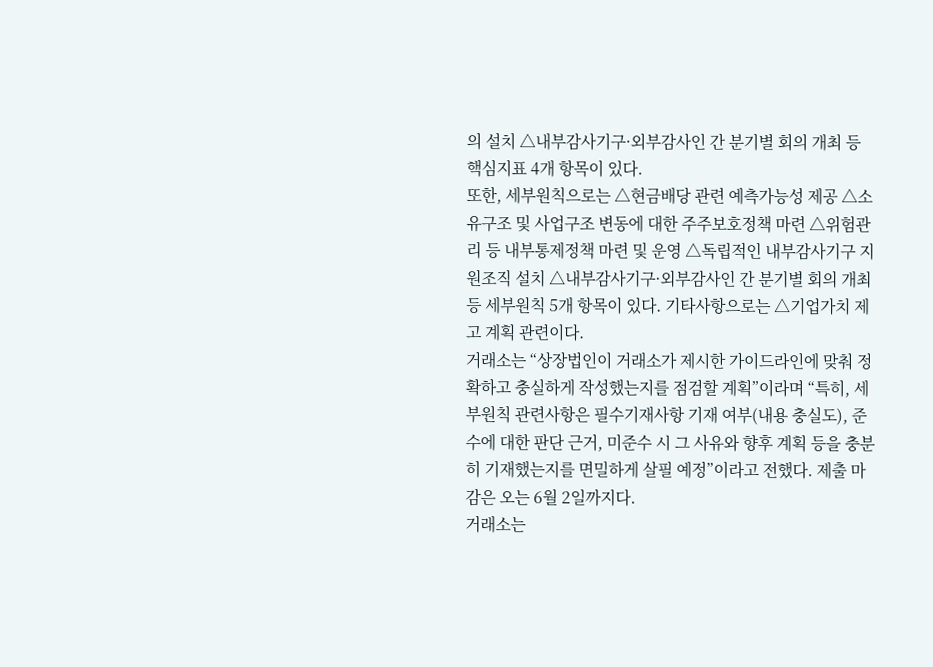의 설치 △내부감사기구·외부감사인 간 분기별 회의 개최 등 핵심지표 4개 항목이 있다.
또한, 세부원칙으로는 △현금배당 관련 예측가능성 제공 △소유구조 및 사업구조 변동에 대한 주주보호정책 마련 △위험관리 등 내부통제정책 마련 및 운영 △독립적인 내부감사기구 지원조직 설치 △내부감사기구·외부감사인 간 분기별 회의 개최 등 세부원칙 5개 항목이 있다. 기타사항으로는 △기업가치 제고 계획 관련이다.
거래소는 “상장법인이 거래소가 제시한 가이드라인에 맞춰 정확하고 충실하게 작성했는지를 점검할 계획”이라며 “특히, 세부원칙 관련사항은 필수기재사항 기재 여부(내용 충실도), 준수에 대한 판단 근거, 미준수 시 그 사유와 향후 계획 등을 충분히 기재했는지를 면밀하게 살필 예정”이라고 전했다. 제출 마감은 오는 6월 2일까지다.
거래소는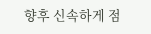향후 신속하게 점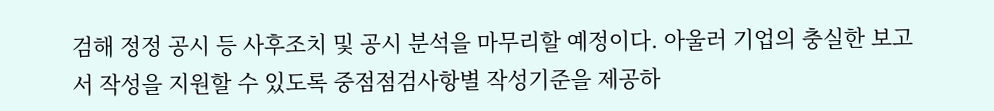검해 정정 공시 등 사후조치 및 공시 분석을 마무리할 예정이다. 아울러 기업의 충실한 보고서 작성을 지원할 수 있도록 중점점검사항별 작성기준을 제공하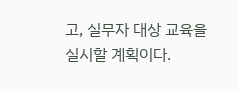고, 실무자 대상 교육을 실시할 계획이다.